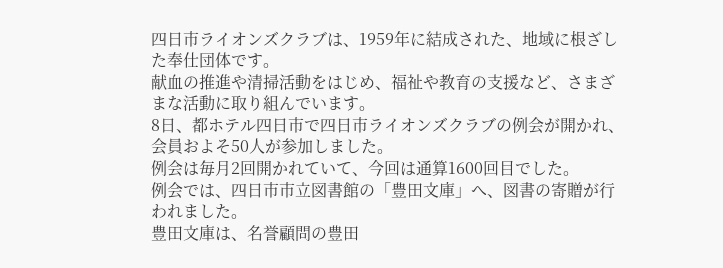四日市ライオンズクラブは、1959年に結成された、地域に根ざした奉仕団体です。
献血の推進や清掃活動をはじめ、福祉や教育の支援など、さまざまな活動に取り組んでいます。
8日、都ホテル四日市で四日市ライオンズクラブの例会が開かれ、
会員およそ50人が参加しました。
例会は毎月2回開かれていて、今回は通算1600回目でした。
例会では、四日市市立図書館の「豊田文庫」へ、図書の寄贈が行われました。
豊田文庫は、名誉顧問の豊田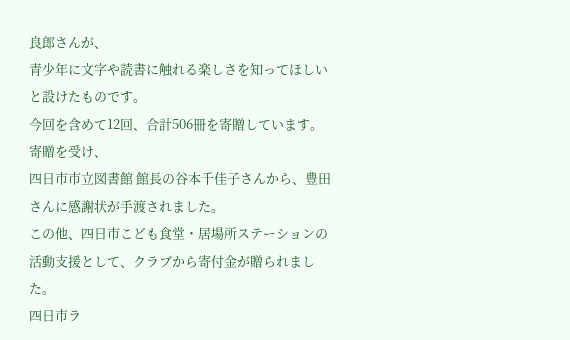良郎さんが、
青少年に文字や読書に触れる楽しさを知ってほしいと設けたものです。
今回を含めて12回、合計506冊を寄贈しています。
寄贈を受け、
四日市市立図書館 館長の谷本千佳子さんから、豊田さんに感謝状が手渡されました。
この他、四日市こども食堂・居場所ステーションの活動支援として、クラブから寄付金が贈られました。
四日市ラ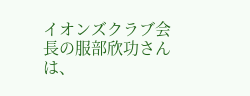イオンズクラブ会長の服部欣功さんは、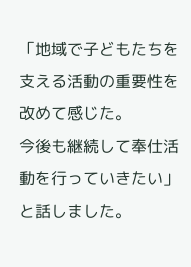「地域で子どもたちを支える活動の重要性を改めて感じた。
今後も継続して奉仕活動を行っていきたい」と話しました。